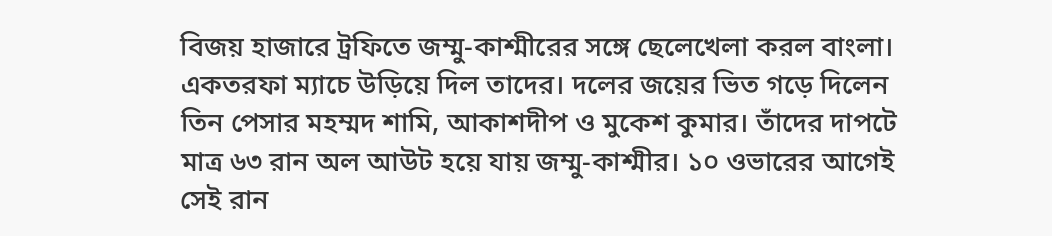বিজয় হাজারে ট্রফিতে জম্মু-কাশ্মীরের সঙ্গে ছেলেখেলা করল বাংলা। একতরফা ম্যাচে উড়িয়ে দিল তাদের। দলের জয়ের ভিত গড়ে দিলেন তিন পেসার মহম্মদ শামি, আকাশদীপ ও মুকেশ কুমার। তাঁদের দাপটে মাত্র ৬৩ রান অল আউট হয়ে যায় জম্মু-কাশ্মীর। ১০ ওভারের আগেই সেই রান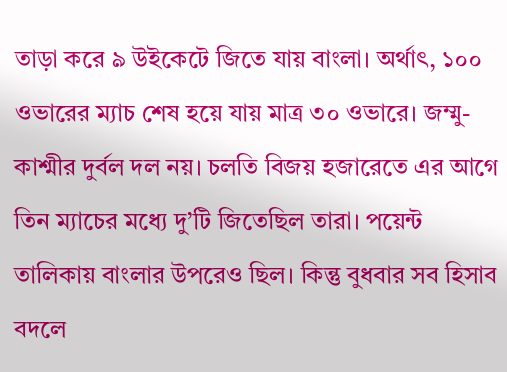তাড়া করে ৯ উইকেটে জিতে যায় বাংলা। অর্থাৎ, ১০০ ওভারের ম্যাচ শেষ হয়ে যায় মাত্র ৩০ ওভারে। জম্মু-কাশ্মীর দুর্বল দল নয়। চলতি বিজয় হজারেতে এর আগে তিন ম্যাচের মধ্যে দু’টি জিতেছিল তারা। পয়েন্ট তালিকায় বাংলার উপরেও ছিল। কিন্তু বুধবার সব হিসাব বদলে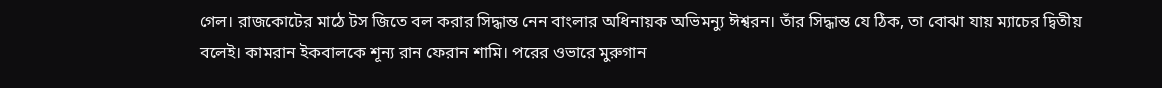গেল। রাজকোটের মাঠে টস জিতে বল করার সিদ্ধান্ত নেন বাংলার অধিনায়ক অভিমন্যু ঈশ্বরন। তাঁর সিদ্ধান্ত যে ঠিক, তা বোঝা যায় ম্যাচের দ্বিতীয় বলেই। কামরান ইকবালকে শূন্য রান ফেরান শামি। পরের ওভারে মুরুগান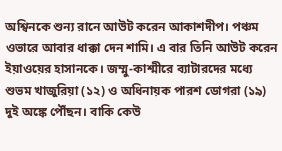অশ্বিনকে শুন্য রানে আউট করেন আকাশদীপ। পঞ্চম ওভারে আবার ধাক্কা দেন শামি। এ বার তিনি আউট করেন ইয়াওয়ের হাসানকে। জম্মু-কাশ্মীরে ব্যাটারদের মধ্যে শুভম খাজুরিয়া (১২) ও অধিনায়ক পারশ ডোগরা (১৯) দুই অঙ্কে পৌঁছন। বাকি কেউ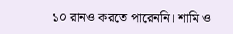১০ রানও করতে পারেননি। শামি ও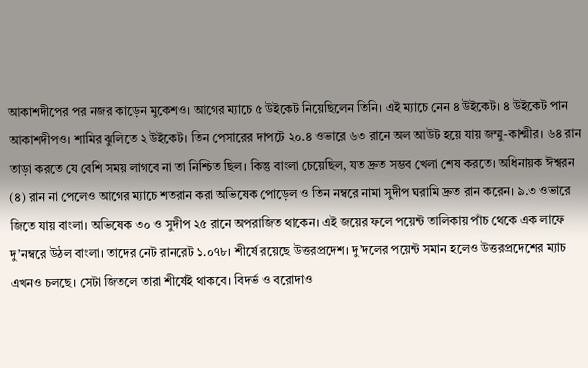আকাশদীপের পর নজর কাড়েন মুকেশও। আগের ম্যাচে ৫ উইকেট নিয়েছিলেন তিনি। এই ম্যাচে নেন ৪ উইকেট। ৪ উইকেট পান আকাশদীপও। শামির ঝুলিতে ২ উইকেট। তিন পেসারের দাপটে ২০.৪ ওভারে ৬৩ রানে অল আউট হয়ে যায় জম্মু-কাশ্মীর। ৬৪ রান তাড়া করতে যে বেশি সময় লাগবে না তা নিশ্চিত ছিল। কিন্তু বাংলা চেয়েছিল, যত দ্রুত সম্ভব খেলা শেষ করতে। অধিনায়ক ঈশ্বরন (৪) রান না পেলেও আগের ম্যাচে শতরান করা অভিষেক পোড়েল ও তিন নম্বরে নামা সুদীপ ঘরামি দ্রুত রান করেন। ৯.৩ ওভারে জিতে যায় বাংলা। অভিষেক ৩০ ও সুদীপ ২৫ রানে অপরাজিত থাকেন। এই জয়ের ফলে পয়েন্ট তালিকায় পাঁচ থেকে এক লাফে দু’নম্বরে উঠল বাংলা। তাদের নেট রানরেট ১.০৭৮। শীর্ষে রয়েছে উত্তরপ্রদেশ। দু’দলের পয়েন্ট সমান হলেও উত্তরপ্রদেশের ম্যাচ এখনও চলছে। সেটা জিতলে তারা শীর্ষেই থাকবে। বিদর্ভ ও বরোদাও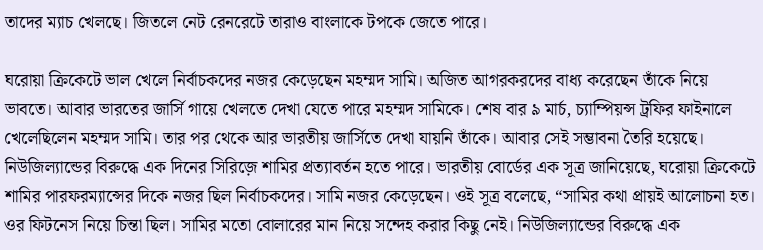তাদের ম্যাচ খেলছে। জিতলে নেট রেনরেটে তারাও বাংলাকে টপকে জেতে পারে।

ঘরোয়া ক্রিকেটে ভাল খেলে নির্বাচকদের নজর কেড়েছেন মহম্মদ সামি। অজিত আগরকরদের বাধ্য করেছেন তাঁকে নিয়ে ভাবতে। আবার ভারতের জার্সি গায়ে খেলতে দেখা যেতে পারে মহম্মদ সামিকে। শেষ বার ৯ মার্চ, চ্যাম্পিয়ন্স ট্রফির ফাইনালে খেলেছিলেন মহম্মদ সামি। তার পর থেকে আর ভারতীয় জার্সিতে দেখা যায়নি তাঁকে। আবার সেই সম্ভাবনা তৈরি হয়েছে। নিউজিল্যান্ডের বিরুদ্ধে এক দিনের সিরিজ়ে শামির প্রত্যাবর্তন হতে পারে। ভারতীয় বোর্ডের এক সূত্র জানিয়েছে, ঘরোয়া ক্রিকেটে শামির পারফরম্যান্সের দিকে নজর ছিল নির্বাচকদের। সামি নজর কেড়েছেন। ওই সূত্র বলেছে, “সামির কথা প্রায়ই আলোচনা হত। ওর ফিটনেস নিয়ে চিন্তা ছিল। সামির মতো বোলারের মান নিয়ে সন্দেহ করার কিছু নেই। নিউজিল্যান্ডের বিরুদ্ধে এক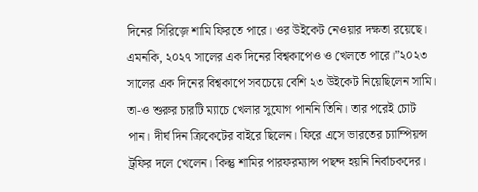দিনের সিরিজ়ে শামি ফিরতে পারে। ওর উইকেট নেওয়ার দক্ষতা রয়েছে। এমনকি, ২০২৭ সালের এক দিনের বিশ্বকাপেও ও খেলতে পারে।”২০২৩ সালের এক দিনের বিশ্বকাপে সবচেয়ে বেশি ২৩ উইকেট নিয়েছিলেন সামি। তা-ও শুরুর চারটি ম্যাচে খেলার সুযোগ পাননি তিনি। তার পরেই চোট পান। দীর্ঘ দিন ক্রিকেটের বাইরে ছিলেন। ফিরে এসে ভারতের চ্যাম্পিয়ন্স ট্রফির দলে খেলেন। কিন্তু শামির পারফরম্যান্স পছন্দ হয়নি নির্বাচকদের।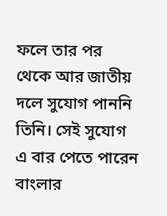ফলে তার পর থেকে আর জাতীয় দলে সুযোগ পাননি তিনি। সেই সুযোগ এ বার পেতে পারেন বাংলার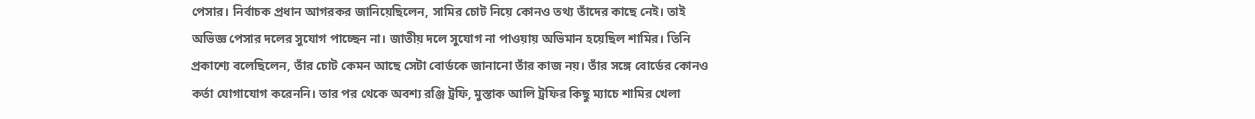পেসার। নির্বাচক প্রধান আগরকর জানিয়েছিলেন, সামির চোট নিয়ে কোনও তথ্য তাঁদের কাছে নেই। তাই অভিজ্ঞ পেসার দলের সুযোগ পাচ্ছেন না। জাতীয় দলে সুযোগ না পাওয়ায় অভিমান হয়েছিল শামির। তিনি প্রকাশ্যে বলেছিলেন, তাঁর চোট কেমন আছে সেটা বোর্ডকে জানানো তাঁর কাজ নয়। তাঁর সঙ্গে বোর্ডের কোনও কর্তা যোগাযোগ করেননি। তার পর থেকে অবশ্য রঞ্জি ট্রফি, মুস্তাক আলি ট্রফির কিছু ম্যাচে শামির খেলা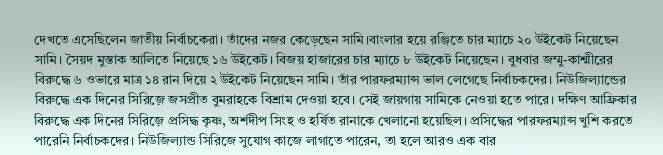দেখতে এসেছিলেন জাতীয় নির্বাচকেরা। তাঁদের নজর কেড়েছেন সামি।বাংলার হয়ে রঞ্জিতে চার ম্যাচে ২০ উইকেট নিয়েছেন সামি। সৈয়দ মুস্তাক আলিতে নিয়েছে ১৬ উইকেট। বিজয় হাজারের চার ম্যাচে ৮ উইকেট নিয়েছেন। বুধবার জম্মু-কাশ্মীরের বিরুদ্ধে ৬ ওভারে মাত্র ১৪ রান দিয়ে ২ উইকেট নিয়েছেন সামি। তাঁর পারফরম্যান্স ভাল লেগেছে নির্বাচকদের। নিউজিল্যান্ডের বিরুদ্ধে এক দিনের সিরিজ়ে জসপ্রীত বুমরাহকে বিশ্রাম দেওয়া হবে। সেই জায়গায় সামিকে নেওয়া হতে পারে। দক্ষিণ আফ্রিকার বিরুদ্ধে এক দিনের সিরিজ়ে প্রসিদ্ধ কৃষ্ণ, অর্শদীপ সিংহ ও হর্ষিত রানাকে খেলানো হয়েছিল। প্রসিদ্ধের পারফরম্যান্স খুশি করতে পারেনি নির্বাচকদের। নিউজিল্যান্ড সিরিজে সুযোগ কাজে লাগাতে পারেন, তা হলে আরও এক বার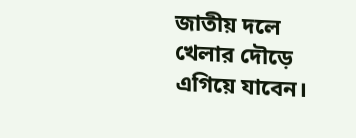জাতীয় দলে খেলার দৌড়ে এগিয়ে যাবেন।